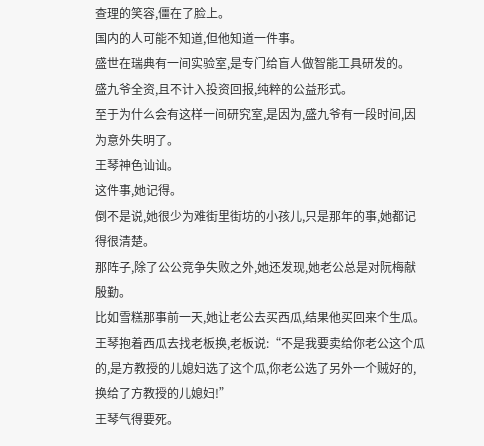查理的笑容,僵在了脸上。
国内的人可能不知道,但他知道一件事。
盛世在瑞典有一间实验室,是专门给盲人做智能工具研发的。
盛九爷全资,且不计入投资回报,纯粹的公益形式。
至于为什么会有这样一间研究室,是因为,盛九爷有一段时间,因为意外失明了。
王琴神色讪讪。
这件事,她记得。
倒不是说,她很少为难街里街坊的小孩儿,只是那年的事,她都记得很清楚。
那阵子,除了公公竞争失败之外,她还发现,她老公总是对阮梅献殷勤。
比如雪糕那事前一天,她让老公去买西瓜,结果他买回来个生瓜。
王琴抱着西瓜去找老板换,老板说:“不是我要卖给你老公这个瓜的,是方教授的儿媳妇选了这个瓜,你老公选了另外一个贼好的,换给了方教授的儿媳妇!”
王琴气得要死。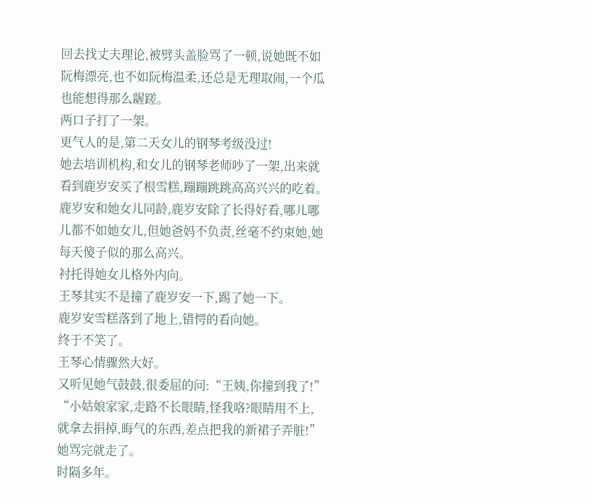回去找丈夫理论,被劈头盖脸骂了一顿,说她既不如阮梅漂亮,也不如阮梅温柔,还总是无理取闹,一个瓜也能想得那么龌蹉。
两口子打了一架。
更气人的是,第二天女儿的钢琴考级没过!
她去培训机构,和女儿的钢琴老师吵了一架,出来就看到鹿岁安买了根雪糕,蹦蹦跳跳高高兴兴的吃着。
鹿岁安和她女儿同龄,鹿岁安除了长得好看,哪儿哪儿都不如她女儿,但她爸妈不负责,丝毫不约束她,她每天傻子似的那么高兴。
衬托得她女儿格外内向。
王琴其实不是撞了鹿岁安一下,踢了她一下。
鹿岁安雪糕落到了地上,错愕的看向她。
终于不笑了。
王琴心情骤然大好。
又听见她气鼓鼓,很委屈的问:“王姨,你撞到我了!”
“小姑娘家家,走路不长眼睛,怪我咯?眼睛用不上,就拿去捐掉,晦气的东西,差点把我的新裙子弄脏!”
她骂完就走了。
时隔多年。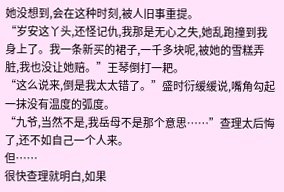她没想到,会在这种时刻,被人旧事重提。
“岁安这丫头,还怪记仇,我那是无心之失,她乱跑撞到我身上了。我一条新买的裙子,一千多块呢,被她的雪糕弄脏,我也没让她赔。”王琴倒打一耙。
“这么说来,倒是我太太错了。”盛时衍缓缓说,嘴角勾起一抹没有温度的弧度。
“九爷,当然不是,我岳母不是那个意思……”查理太后悔了,还不如自己一个人来。
但……
很快查理就明白,如果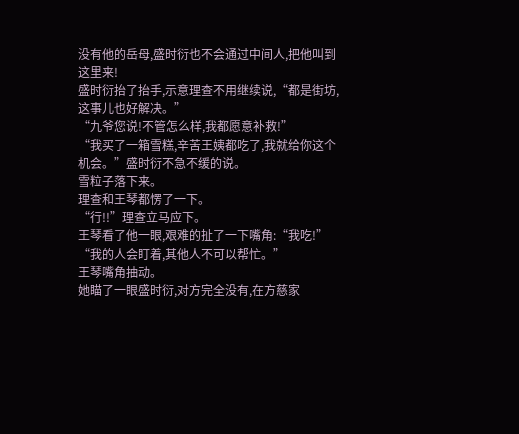没有他的岳母,盛时衍也不会通过中间人,把他叫到这里来!
盛时衍抬了抬手,示意理查不用继续说,“都是街坊,这事儿也好解决。”
“九爷您说!不管怎么样,我都愿意补救!”
“我买了一箱雪糕,辛苦王姨都吃了,我就给你这个机会。”盛时衍不急不缓的说。
雪粒子落下来。
理查和王琴都愣了一下。
“行!!”理查立马应下。
王琴看了他一眼,艰难的扯了一下嘴角:“我吃!”
“我的人会盯着,其他人不可以帮忙。”
王琴嘴角抽动。
她瞄了一眼盛时衍,对方完全没有,在方慈家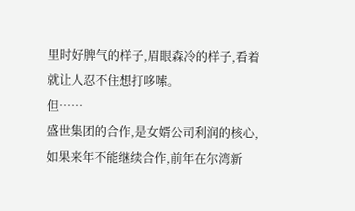里时好脾气的样子,眉眼森冷的样子,看着就让人忍不住想打哆嗦。
但……
盛世集团的合作,是女婿公司利润的核心,如果来年不能继续合作,前年在尔湾新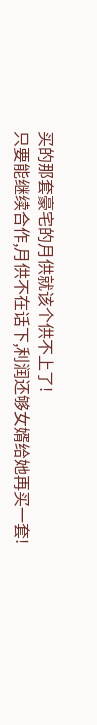买的那套豪宅的月供就该个供不上了!
只要能继续合作,月供不在话下,利润还够女婿给她再买一套!